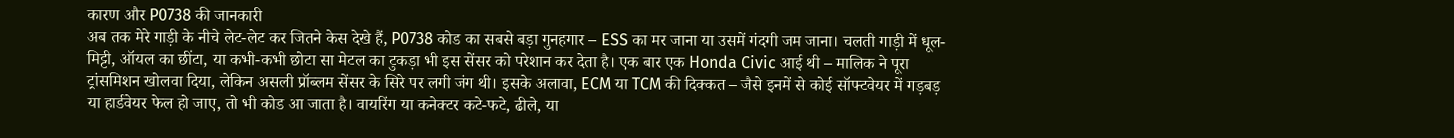कारण और P0738 की जानकारी
अब तक मेरे गाड़ी के नीचे लेट-लेट कर जितने केस देखे हैं, P0738 कोड का सबसे बड़ा गुनहगार – ESS का मर जाना या उसमें गंदगी जम जाना। चलती गाड़ी में धूल-मिट्टी, ऑयल का छींटा, या कभी-कभी छोटा सा मेटल का टुकड़ा भी इस सेंसर को परेशान कर देता है। एक बार एक Honda Civic आई थी – मालिक ने पूरा ट्रांसमिशन खोलवा दिया, लेकिन असली प्रॉब्लम सेंसर के सिरे पर लगी जंग थी। इसके अलावा, ECM या TCM की दिक्कत – जैसे इनमें से कोई सॉफ्टवेयर में गड़बड़ या हार्डवेयर फेल हो जाए, तो भी कोड आ जाता है। वायरिंग या कनेक्टर कटे-फटे, ढीले, या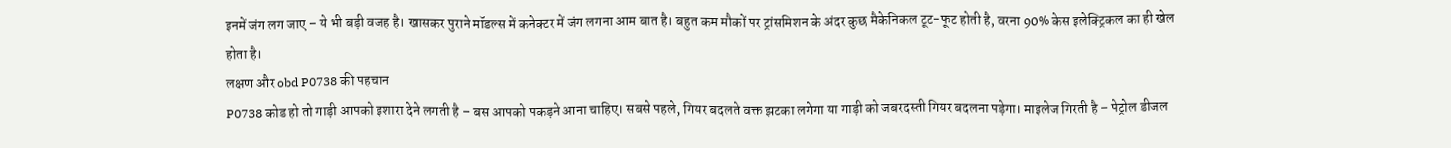इनमें जंग लग जाए – ये भी बड़ी वजह है। खासकर पुराने मॉडल्स में कनेक्टर में जंग लगना आम बात है। बहुत कम मौकों पर ट्रांसमिशन के अंदर कुछ मैकेनिकल टूट-फूट होती है, वरना 90% केस इलेक्ट्रिकल का ही खेल होता है।
लक्षण और obd P0738 की पहचान
P0738 कोड हो तो गाड़ी आपको इशारा देने लगती है – बस आपको पकड़ने आना चाहिए। सबसे पहले, गियर बदलते वक्त झटका लगेगा या गाड़ी को जबरदस्ती गियर बदलना पड़ेगा। माइलेज गिरती है – पेट्रोल डीजल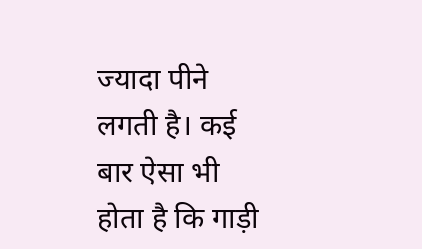ज्यादा पीने लगती है। कई बार ऐसा भी होता है कि गाड़ी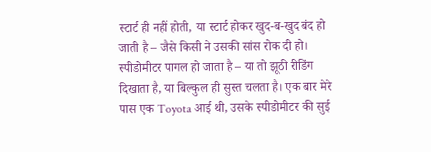स्टार्ट ही नहीं होती, या स्टार्ट होकर खुद-ब-खुद बंद हो जाती है – जैसे किसी ने उसकी सांस रोक दी हो। स्पीडोमीटर पागल हो जाता है – या तो झूठी रीडिंग दिखाता है, या बिल्कुल ही सुस्त चलता है। एक बार मेरे पास एक Toyota आई थी, उसके स्पीडोमीटर की सुई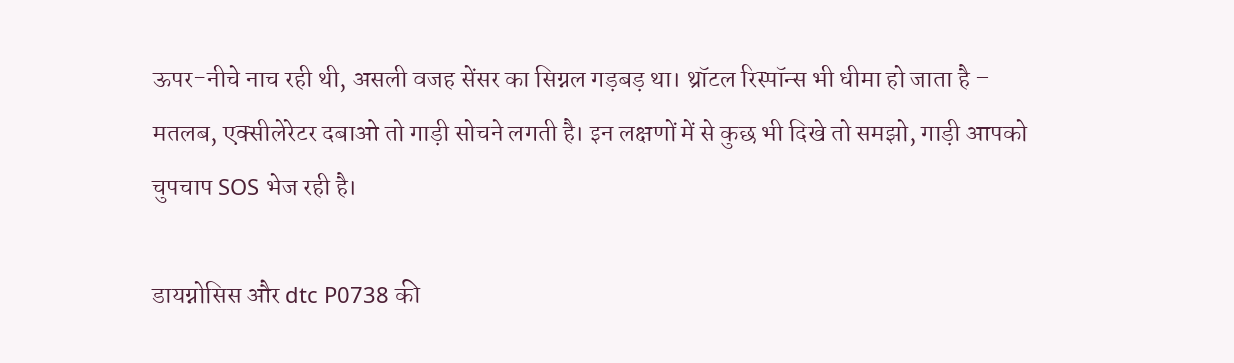ऊपर-नीचे नाच रही थी, असली वजह सेंसर का सिग्नल गड़बड़ था। थ्रॉटल रिस्पॉन्स भी धीमा हो जाता है – मतलब, एक्सीलेरेटर दबाओ तो गाड़ी सोचने लगती है। इन लक्षणों में से कुछ भी दिखे तो समझो, गाड़ी आपको चुपचाप SOS भेज रही है।

डायग्नोसिस और dtc P0738 की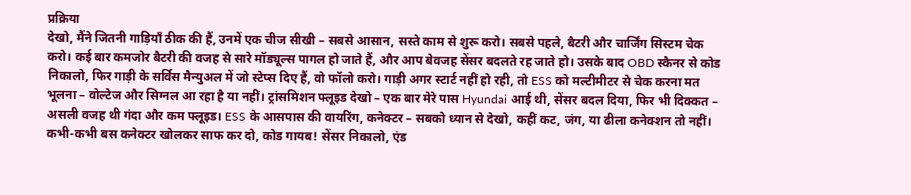प्रक्रिया
देखो, मैंने जितनी गाड़ियाँ ठीक की हैं, उनमें एक चीज सीखी – सबसे आसान, सस्ते काम से शुरू करो। सबसे पहले, बैटरी और चार्जिंग सिस्टम चेक करो। कई बार कमजोर बैटरी की वजह से सारे मॉड्यूल्स पागल हो जाते हैं, और आप बेवजह सेंसर बदलते रह जाते हो। उसके बाद OBD स्कैनर से कोड निकालो, फिर गाड़ी के सर्विस मैन्युअल में जो स्टेप्स दिए हैं, वो फॉलो करो। गाड़ी अगर स्टार्ट नहीं हो रही, तो ESS को मल्टीमीटर से चेक करना मत भूलना – वोल्टेज और सिग्नल आ रहा है या नहीं। ट्रांसमिशन फ्लूइड देखो – एक बार मेरे पास Hyundai आई थी, सेंसर बदल दिया, फिर भी दिक्कत – असली वजह थी गंदा और कम फ्लूइड। ESS के आसपास की वायरिंग, कनेक्टर – सबको ध्यान से देखो, कहीं कट, जंग, या ढीला कनेक्शन तो नहीं। कभी-कभी बस कनेक्टर खोलकर साफ कर दो, कोड गायब! सेंसर निकालो, एंड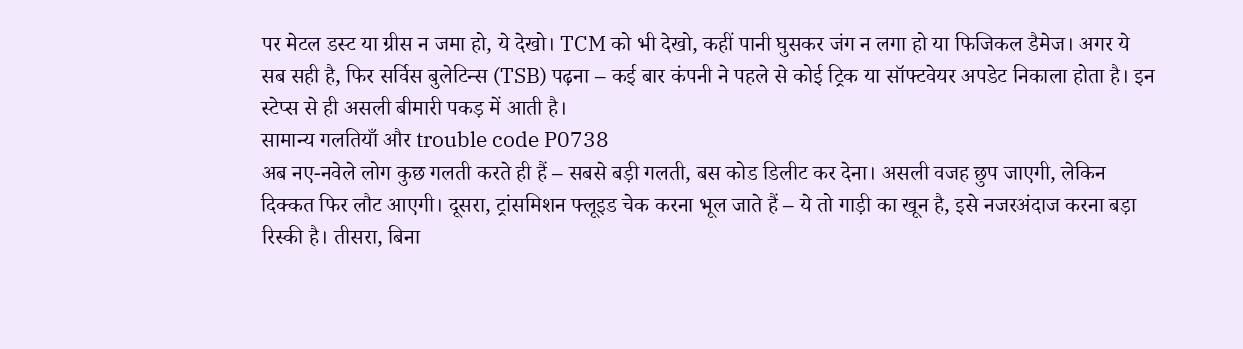पर मेटल डस्ट या ग्रीस न जमा हो, ये देखो। TCM को भी देखो, कहीं पानी घुसकर जंग न लगा हो या फिजिकल डैमेज। अगर ये सब सही है, फिर सर्विस बुलेटिन्स (TSB) पढ़ना – कई बार कंपनी ने पहले से कोई ट्रिक या सॉफ्टवेयर अपडेट निकाला होता है। इन स्टेप्स से ही असली बीमारी पकड़ में आती है।
सामान्य गलतियाँ और trouble code P0738
अब नए-नवेले लोग कुछ गलती करते ही हैं – सबसे बड़ी गलती, बस कोड डिलीट कर देना। असली वजह छुप जाएगी, लेकिन दिक्कत फिर लौट आएगी। दूसरा, ट्रांसमिशन फ्लूइड चेक करना भूल जाते हैं – ये तो गाड़ी का खून है, इसे नजरअंदाज करना बड़ा रिस्की है। तीसरा, बिना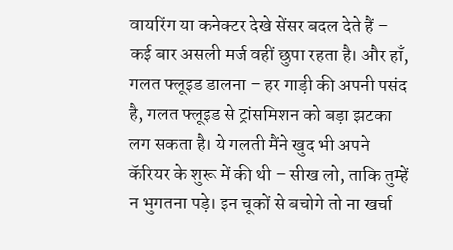वायरिंग या कनेक्टर देखे सेंसर बदल देते हैं – कई बार असली मर्ज वहीं छुपा रहता है। और हाँ, गलत फ्लूइड डालना – हर गाड़ी की अपनी पसंद है, गलत फ्लूइड से ट्रांसमिशन को बड़ा झटका लग सकता है। ये गलती मैंने खुद भी अपने कॅरियर के शुरू में की थी – सीख लो, ताकि तुम्हें न भुगतना पड़े। इन चूकों से बचोगे तो ना खर्चा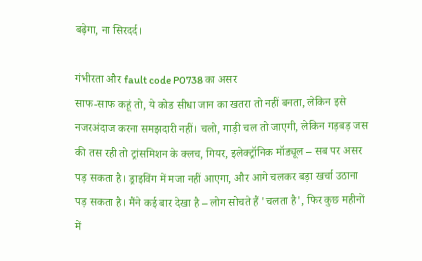बढ़ेगा, ना सिरदर्द।

गंभीरता और fault code P0738 का असर
साफ-साफ कहूं तो, ये कोड सीधा जान का खतरा तो नहीं बनता, लेकिन इसे नजरअंदाज करना समझदारी नहीं। चलो, गाड़ी चल तो जाएगी, लेकिन गड़बड़ जस की तस रही तो ट्रांसमिशन के क्लच, गियर, इलेक्ट्रॉनिक मॉड्यूल – सब पर असर पड़ सकता है। ड्राइविंग में मजा नहीं आएगा, और आगे चलकर बड़ा खर्चा उठाना पड़ सकता है। मैंने कई बार देखा है – लोग सोचते हैं 'चलता है', फिर कुछ महीनों में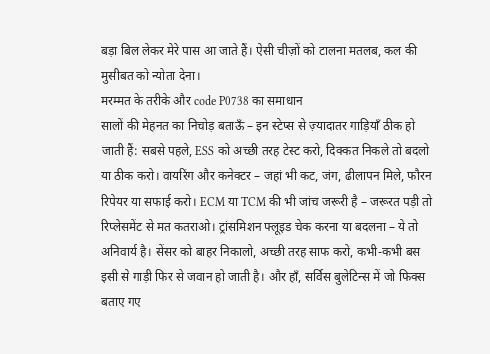बड़ा बिल लेकर मेरे पास आ जाते हैं। ऐसी चीज़ों को टालना मतलब, कल की मुसीबत को न्योता देना।
मरम्मत के तरीके और code P0738 का समाधान
सालों की मेहनत का निचोड़ बताऊँ – इन स्टेप्स से ज़्यादातर गाड़ियाँ ठीक हो जाती हैं: सबसे पहले, ESS को अच्छी तरह टेस्ट करो, दिक्कत निकले तो बदलो या ठीक करो। वायरिंग और कनेक्टर – जहां भी कट, जंग, ढीलापन मिले, फौरन रिपेयर या सफाई करो। ECM या TCM की भी जांच जरूरी है – जरूरत पड़ी तो रिप्लेसमेंट से मत कतराओ। ट्रांसमिशन फ्लूइड चेक करना या बदलना – ये तो अनिवार्य है। सेंसर को बाहर निकालो, अच्छी तरह साफ करो, कभी-कभी बस इसी से गाड़ी फिर से जवान हो जाती है। और हाँ, सर्विस बुलेटिन्स में जो फिक्स बताए गए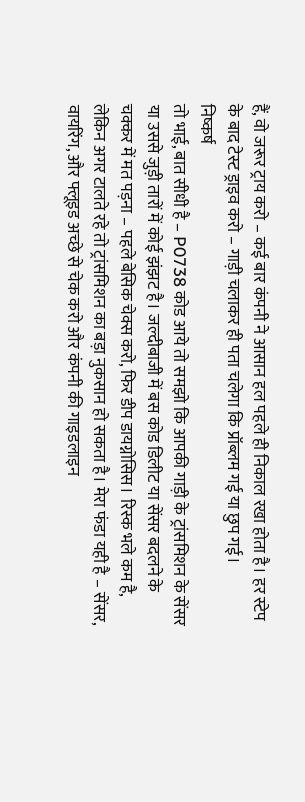हैं, वो जरूर ट्राय करो – कई बार कंपनी ने आसान हल पहले ही निकाल रखा होता है। हर स्टेप के बाद टेस्ट ड्राइव करो – गाड़ी चलाकर ही पता चलेगा कि प्रॉब्लम गई या छुप गई।
निष्कर्ष
तो भाई, बात सीधी है – P0738 कोड आये तो समझो कि आपकी गाड़ी के ट्रांसमिशन के सेंसर या उससे जुड़ी तारों में कोई झंझट है। जल्दीबाजी में बस कोड डिलीट या सेंसर बदलने के चक्कर में मत पड़ना – पहले बेसिक चेक्स करो, फिर डीप डायग्नोसिस। रिस्क भले कम है, लेकिन अगर टालते रहे तो ट्रांसमिशन का बड़ा नुकसान हो सकता है। मेरा फंडा यही है – सेंसर, वायरिंग, और फ्लूइड अच्छे से चेक करो और कंपनी की गाइडलाइन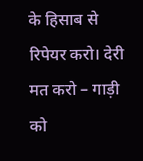के हिसाब से रिपेयर करो। देरी मत करो – गाड़ी को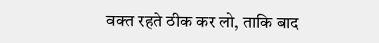वक्त रहते ठीक कर लो, ताकि बाद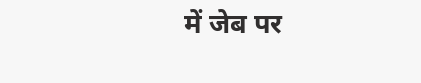में जेब पर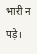भारी न पड़े।